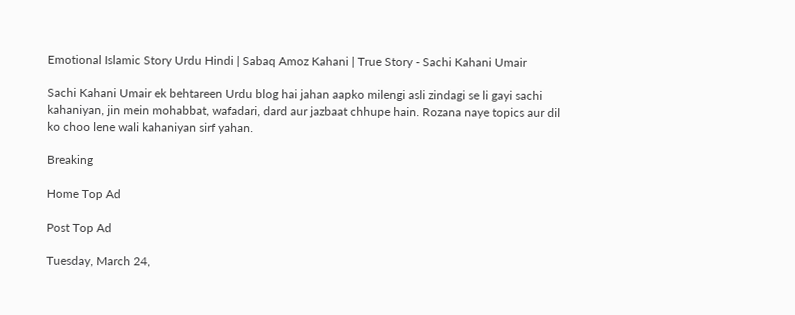Emotional Islamic Story Urdu Hindi | Sabaq Amoz Kahani | True Story - Sachi Kahani Umair

Sachi Kahani Umair ek behtareen Urdu blog hai jahan aapko milengi asli zindagi se li gayi sachi kahaniyan, jin mein mohabbat, wafadari, dard aur jazbaat chhupe hain. Rozana naye topics aur dil ko choo lene wali kahaniyan sirf yahan.

Breaking

Home Top Ad

Post Top Ad

Tuesday, March 24,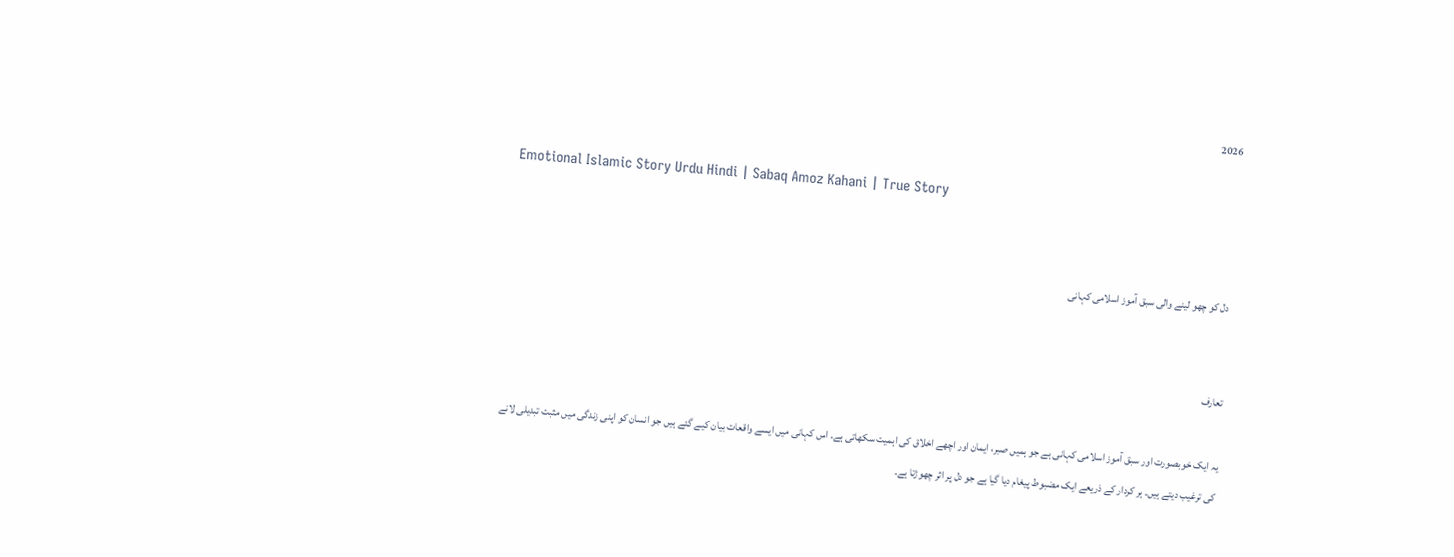2026

Emotional Islamic Story Urdu Hindi | Sabaq Amoz Kahani | True Story


 دل کو چھو لینے والی سبق آموز اسلامی کہانی


تعارف

یہ ایک خوبصورت اور سبق آموز اسلامی کہانی ہے جو ہمیں صبر، ایمان اور اچھے اخلاق کی اہمیت سکھاتی ہے۔ اس کہانی میں ایسے واقعات بیان کیے گئے ہیں جو انسان کو اپنی زندگی میں مثبت تبدیلی لانے کی ترغیب دیتے ہیں۔ ہر کردار کے ذریعے ایک مضبوط پیغام دیا گیا ہے جو دل پر اثر چھوڑتا ہے۔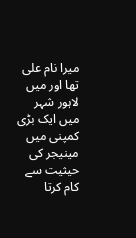میرا نام علی تھا اور میں لاہور شہر میں ایک بڑی کمپنی میں مینیجر کی حیثیت سے کام کرتا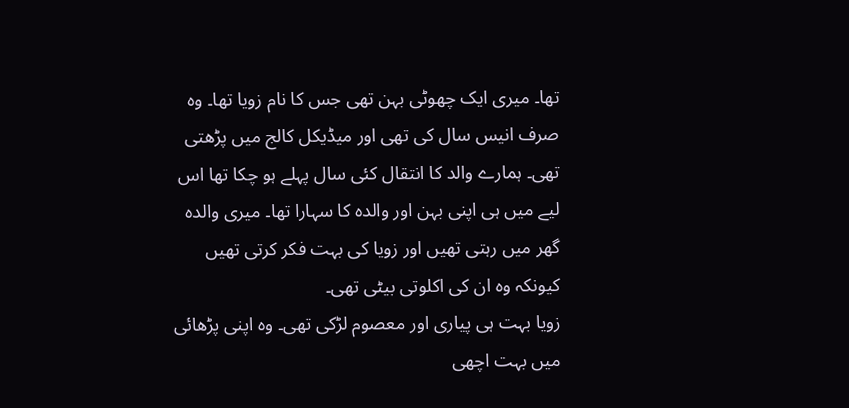تھا۔ میری ایک چھوٹی بہن تھی جس کا نام زویا تھا۔ وہ صرف انیس سال کی تھی اور میڈیکل کالج میں پڑھتی تھی۔ ہمارے والد کا انتقال کئی سال پہلے ہو چکا تھا اس لیے میں ہی اپنی بہن اور والدہ کا سہارا تھا۔ میری والدہ گھر میں رہتی تھیں اور زویا کی بہت فکر کرتی تھیں کیونکہ وہ ان کی اکلوتی بیٹی تھی۔
زویا بہت ہی پیاری اور معصوم لڑکی تھی۔ وہ اپنی پڑھائی میں بہت اچھی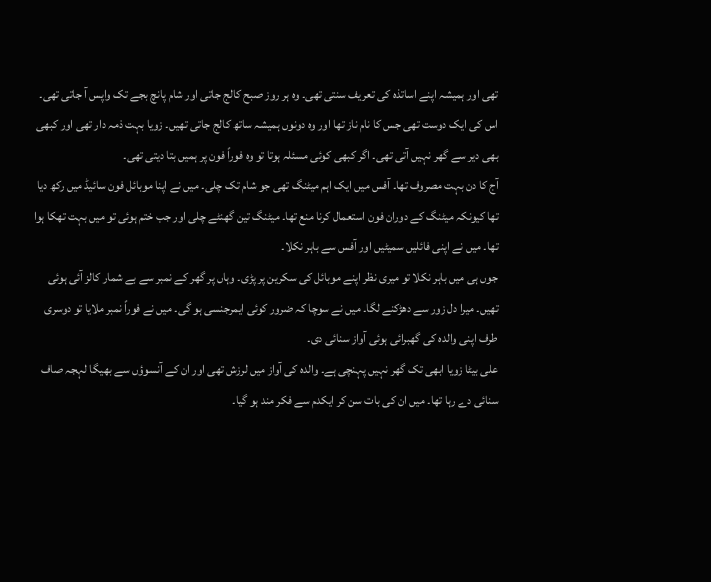تھی اور ہمیشہ اپنے اساتذہ کی تعریف سنتی تھی۔ وہ ہر روز صبح کالج جاتی اور شام پانچ بجے تک واپس آ جاتی تھی۔ اس کی ایک دوست تھی جس کا نام ناز تھا اور وہ دونوں ہمیشہ ساتھ کالج جاتی تھیں۔ زویا بہت ذمہ دار تھی اور کبھی بھی دیر سے گھر نہیں آتی تھی۔ اگر کبھی کوئی مسئلہ ہوتا تو وہ فوراً فون پر ہمیں بتا دیتی تھی۔
آج کا دن بہت مصروف تھا۔ آفس میں ایک اہم میٹنگ تھی جو شام تک چلی۔ میں نے اپنا موبائل فون سائیڈ میں رکھ دیا تھا کیونکہ میٹنگ کے دوران فون استعمال کرنا منع تھا۔ میٹنگ تین گھنٹے چلی اور جب ختم ہوئی تو میں بہت تھکا ہوا تھا۔ میں نے اپنی فائلیں سمیٹیں اور آفس سے باہر نکلا۔
جوں ہی میں باہر نکلا تو میری نظر اپنے موبائل کی سکرین پر پڑی۔ وہاں پر گھر کے نمبر سے بے شمار کالز آئی ہوئی تھیں۔ میرا دل زور سے دھڑکنے لگا۔ میں نے سوچا کہ ضرور کوئی ایمرجنسی ہو گی۔ میں نے فوراً نمبر ملایا تو دوسری طرف اپنی والدہ کی گھبرائی ہوئی آواز سنائی دی۔
علی بیٹا زویا ابھی تک گھر نہیں پہنچی ہے۔ والدہ کی آواز میں لرزش تھی اور ان کے آنسوؤں سے بھیگا لہجہ صاف سنائی دے رہا تھا۔ میں ان کی بات سن کر ایکدم سے فکر مند ہو گیا۔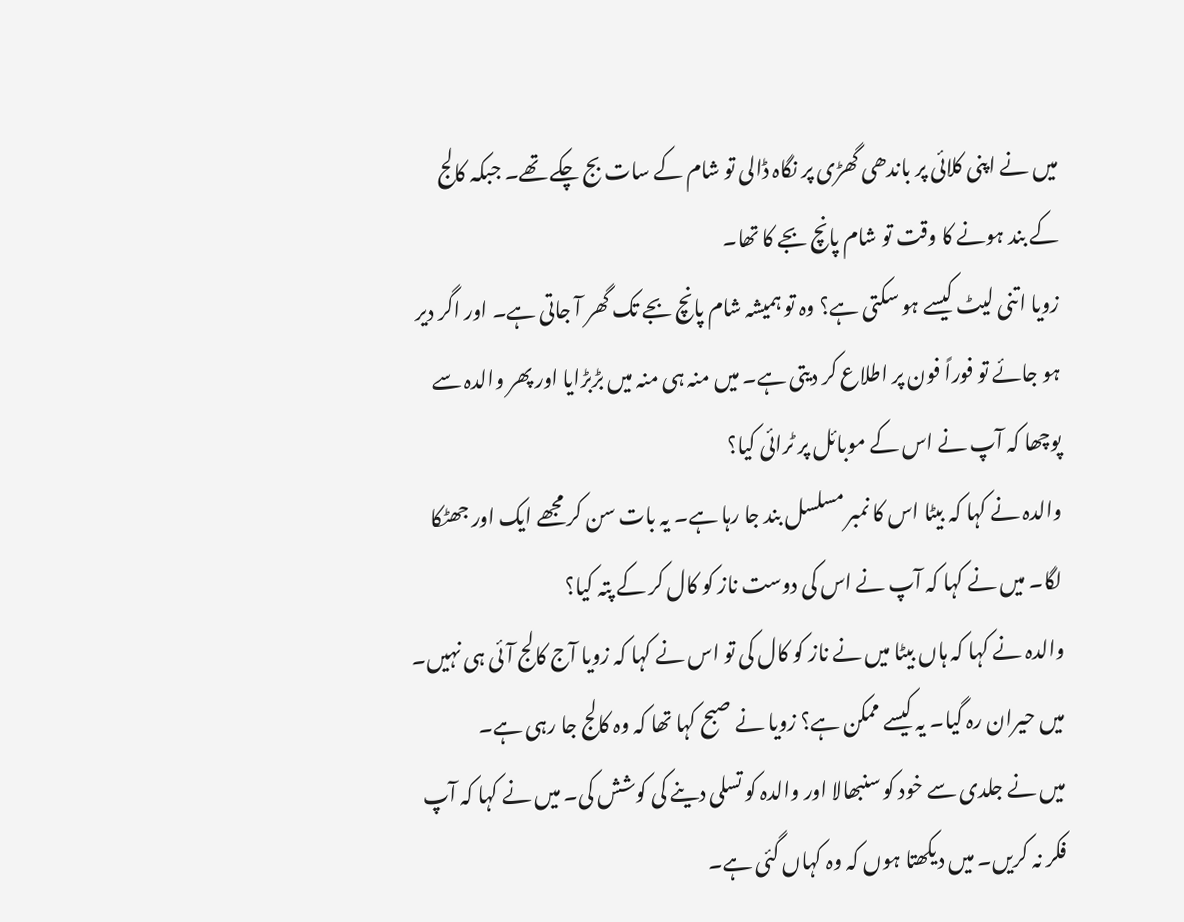میں نے اپنی کلائی پر باندھی گھڑی پر نگاہ ڈالی تو شام کے سات بج چکے تھے۔ جبکہ کالج کے بند ہونے کا وقت تو شام پانچ بجے کا تھا۔
زویا اتنی لیٹ کیسے ہو سکتی ہے؟ وہ تو ہمیشہ شام پانچ بجے تک گھر آ جاتی ہے۔ اور اگر دیر ہو جائے تو فوراً فون پر اطلاع کر دیتی ہے۔ میں منہ ہی منہ میں بڑبڑایا اور پھر والدہ سے پوچھا کہ آپ نے اس کے موبائل پر ٹرائی کیا؟
والدہ نے کہا کہ بیٹا اس کا نمبر مسلسل بند جا رہا ہے۔ یہ بات سن کر مجھے ایک اور جھٹکا لگا۔ میں نے کہا کہ آپ نے اس کی دوست ناز کو کال کر کے پتہ کیا؟
والدہ نے کہا کہ ہاں بیٹا میں نے ناز کو کال کی تو اس نے کہا کہ زویا آج کالج آئی ہی نہیں۔ میں حیران رہ گیا۔ یہ کیسے ممکن ہے؟ زویا نے صبح کہا تھا کہ وہ کالج جا رہی ہے۔
میں نے جلدی سے خود کو سنبھالا اور والدہ کو تسلی دینے کی کوشش کی۔ میں نے کہا کہ آپ فکر نہ کریں۔ میں دیکھتا ہوں کہ وہ کہاں گئی ہے۔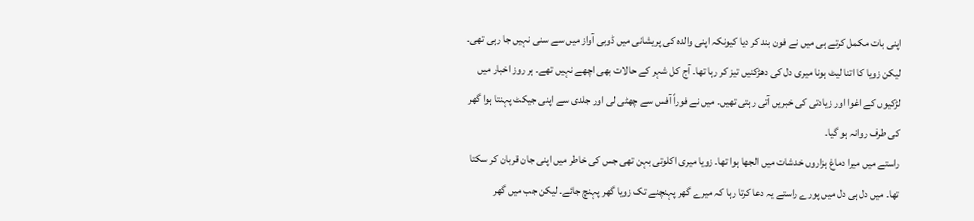اپنی بات مکمل کرتے ہی میں نے فون بند کر دیا کیونکہ اپنی والدہ کی پریشانی میں ڈوبی آواز میں سے سنی نہیں جا رہی تھی۔
لیکن زویا کا اتنا لیٹ ہونا میری دل کی دھڑکنیں تیز کر رہا تھا۔ آج کل شہر کے حالات بھی اچھے نہیں تھے۔ ہر روز اخبار میں لڑکیوں کے اغوا اور زیادتی کی خبریں آتی رہتی تھیں۔ میں نے فوراً آفس سے چھٹی لی اور جلدی سے اپنی جیکٹ پہنتا ہوا گھر کی طرف روانہ ہو گیا۔
راستے میں میرا دماغ ہزاروں خدشات میں الجھا ہوا تھا۔ زویا میری اکلوتی بہن تھی جس کی خاطر میں اپنی جان قربان کر سکتا تھا۔ میں دل ہی دل میں پورے راستے یہ دعا کرتا رہا کہ میرے گھر پہنچنے تک زویا گھر پہنچ جائے۔ لیکن جب میں گھر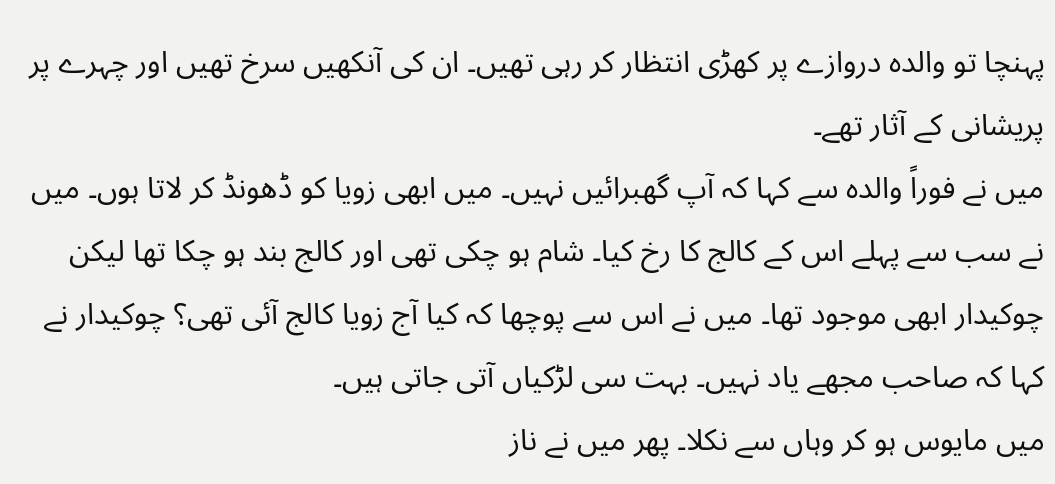پہنچا تو والدہ دروازے پر کھڑی انتظار کر رہی تھیں۔ ان کی آنکھیں سرخ تھیں اور چہرے پر پریشانی کے آثار تھے۔
میں نے فوراً والدہ سے کہا کہ آپ گھبرائیں نہیں۔ میں ابھی زویا کو ڈھونڈ کر لاتا ہوں۔ میں نے سب سے پہلے اس کے کالج کا رخ کیا۔ شام ہو چکی تھی اور کالج بند ہو چکا تھا لیکن چوکیدار ابھی موجود تھا۔ میں نے اس سے پوچھا کہ کیا آج زویا کالج آئی تھی؟ چوکیدار نے کہا کہ صاحب مجھے یاد نہیں۔ بہت سی لڑکیاں آتی جاتی ہیں۔
میں مایوس ہو کر وہاں سے نکلا۔ پھر میں نے ناز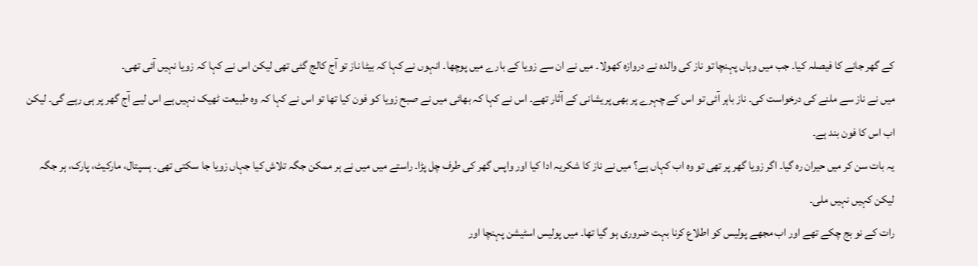کے گھر جانے کا فیصلہ کیا۔ جب میں وہاں پہنچا تو ناز کی والدہ نے دروازہ کھولا۔ میں نے ان سے زویا کے بارے میں پوچھا۔ انہوں نے کہا کہ بیٹا ناز تو آج کالج گئی تھی لیکن اس نے کہا کہ زویا نہیں آئی تھی۔
میں نے ناز سے ملنے کی درخواست کی۔ ناز باہر آئی تو اس کے چہرے پر بھی پریشانی کے آثار تھے۔ اس نے کہا کہ بھائی میں نے صبح زویا کو فون کیا تھا تو اس نے کہا کہ وہ طبیعت ٹھیک نہیں ہے اس لیے آج گھر پر ہی رہے گی۔ لیکن اب اس کا فون بند ہے۔
یہ بات سن کر میں حیران رہ گیا۔ اگر زویا گھر پر تھی تو وہ اب کہاں ہے؟ میں نے ناز کا شکریہ ادا کیا اور واپس گھر کی طرف چل پڑا۔ راستے میں میں نے ہر ممکن جگہ تلاش کیا جہاں زویا جا سکتی تھی۔ ہسپتال، مارکیٹ، پارک، ہر جگہ لیکن کہیں نہیں ملی۔
رات کے نو بج چکے تھے اور اب مجھے پولیس کو اطلاع کرنا بہت ضروری ہو گیا تھا۔ میں پولیس اسٹیشن پہنچا اور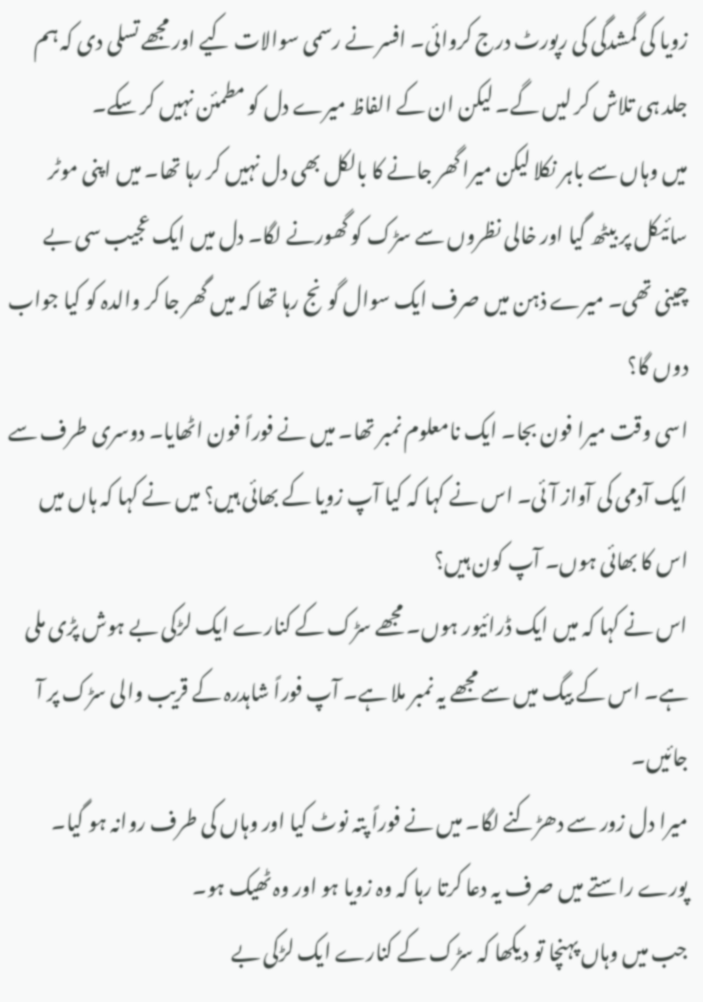زویا کی گمشدگی کی رپورٹ درج کروائی۔ افسر نے رسمی سوالات کیے اور مجھے تسلی دی کہ ہم جلد ہی تلاش کر لیں گے۔ لیکن ان کے الفاظ میرے دل کو مطمئن نہیں کر سکے۔
میں وہاں سے باہر نکلا لیکن میرا گھر جانے کا بالکل بھی دل نہیں کر رہا تھا۔ میں اپنی موٹر سائیکل پر بیٹھ گیا اور خالی نظروں سے سڑک کو گھورنے لگا۔ دل میں ایک عجیب سی بے چینی تھی۔ میرے ذہن میں صرف ایک سوال گونج رہا تھا کہ میں گھر جا کر والدہ کو کیا جواب دوں گا؟
اسی وقت میرا فون بجا۔ ایک نامعلوم نمبر تھا۔ میں نے فوراً فون اٹھایا۔ دوسری طرف سے ایک آدمی کی آواز آئی۔ اس نے کہا کہ کیا آپ زویا کے بھائی ہیں؟ میں نے کہا کہ ہاں میں اس کا بھائی ہوں۔ آپ کون ہیں؟
اس نے کہا کہ میں ایک ڈرائیور ہوں۔ مجھے سڑک کے کنارے ایک لڑکی بے ہوش پڑی ملی ہے۔ اس کے بیگ میں سے مجھے یہ نمبر ملا ہے۔ آپ فوراً شاہدرہ کے قریب والی سڑک پر آ جائیں۔
میرا دل زور سے دھڑکنے لگا۔ میں نے فوراً پتہ نوٹ کیا اور وہاں کی طرف روانہ ہو گیا۔ پورے راستے میں صرف یہ دعا کرتا رہا کہ وہ زویا ہو اور وہ ٹھیک ہو۔
جب میں وہاں پہنچا تو دیکھا کہ سڑک کے کنارے ایک لڑکی بے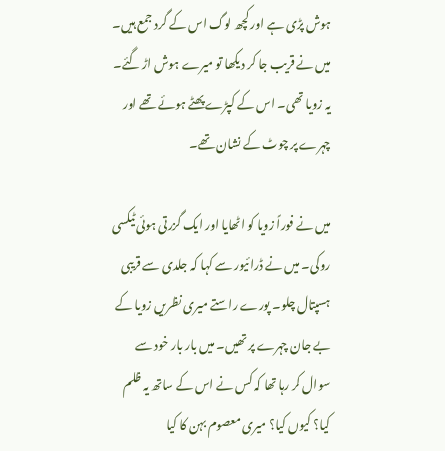ہوش پڑی ہے اور کچھ لوگ اس کے گرد جمع ہیں۔ میں نے قریب جا کر دیکھا تو میرے ہوش اڑ گئے۔ یہ زویا تھی۔ اس کے کپڑے پھٹے ہوئے تھے اور چہرے پر چوٹ کے نشان تھے۔

میں نے فوراً زویا کو اٹھایا اور ایک گزرتی ہوئی ٹیکسی روکی۔ میں نے ڈرائیور سے کہا کہ جلدی سے قریبی ہسپتال چلو۔ پورے راستے میری نظریں زویا کے بے جان چہرے پر تھیں۔ میں بار بار خود سے سوال کر رہا تھا کہ کس نے اس کے ساتھ یہ ظلم کیا؟ کیوں کیا؟ میری معصوم بہن کا کیا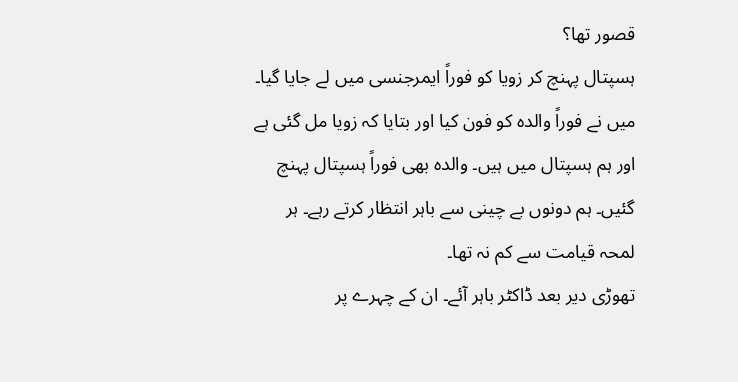قصور تھا؟
ہسپتال پہنچ کر زویا کو فوراً ایمرجنسی میں لے جایا گیا۔ میں نے فوراً والدہ کو فون کیا اور بتایا کہ زویا مل گئی ہے اور ہم ہسپتال میں ہیں۔ والدہ بھی فوراً ہسپتال پہنچ گئیں۔ ہم دونوں بے چینی سے باہر انتظار کرتے رہے۔ ہر لمحہ قیامت سے کم نہ تھا۔
تھوڑی دیر بعد ڈاکٹر باہر آئے۔ ان کے چہرے پر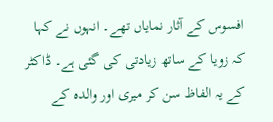افسوس کے آثار نمایاں تھے۔ انہوں نے کہا کہ زویا کے ساتھ زیادتی کی گئی ہے۔ ڈاکٹر کے یہ الفاظ سن کر میری اور والدہ کے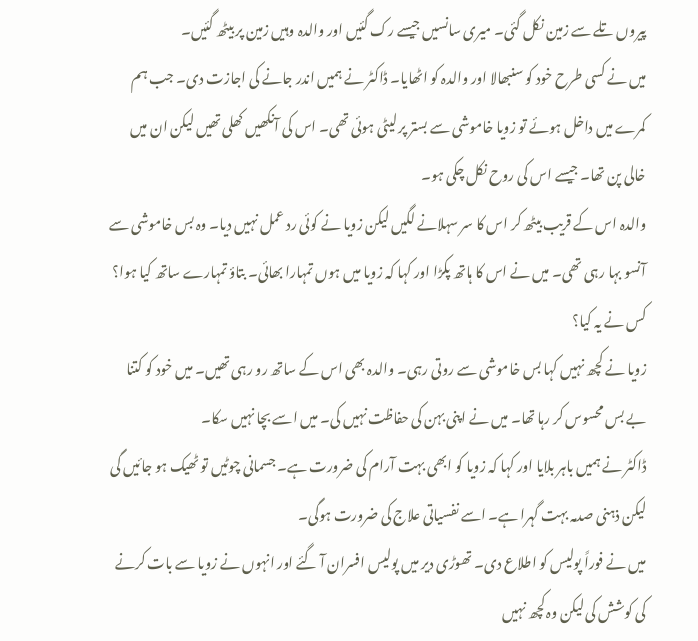پیروں تلے سے زمین نکل گئی۔ میری سانسیں جیسے رک گئیں اور والدہ وہیں زمین پر بیٹھ گئیں۔
میں نے کسی طرح خود کو سنبھالا اور والدہ کو اٹھایا۔ ڈاکٹر نے ہمیں اندر جانے کی اجازت دی۔ جب ہم کمرے میں داخل ہوئے تو زویا خاموشی سے بستر پر لیٹی ہوئی تھی۔ اس کی آنکھیں کھلی تھیں لیکن ان میں خالی پن تھا۔ جیسے اس کی روح نکل چکی ہو۔
والدہ اس کے قریب بیٹھ کر اس کا سر سہلانے لگیں لیکن زویا نے کوئی رد عمل نہیں دیا۔ وہ بس خاموشی سے آنسو بہا رہی تھی۔ میں نے اس کا ہاتھ پکڑا اور کہا کہ زویا میں ہوں تمہارا بھائی۔ بتاؤ تمہارے ساتھ کیا ہوا؟ کس نے یہ کیا؟
زویا نے کچھ نہیں کہا بس خاموشی سے روتی رہی۔ والدہ بھی اس کے ساتھ رو رہی تھیں۔ میں خود کو کتنا بے بس محسوس کر رہا تھا۔ میں نے اپنی بہن کی حفاظت نہیں کی۔ میں اسے بچا نہیں سکا۔
ڈاکٹر نے ہمیں باہر بلایا اور کہا کہ زویا کو ابھی بہت آرام کی ضرورت ہے۔ جسمانی چوٹیں تو ٹھیک ہو جائیں گی لیکن ذہنی صدمہ بہت گہرا ہے۔ اسے نفسیاتی علاج کی ضرورت ہوگی۔
میں نے فوراً پولیس کو اطلاع دی۔ تھوڑی دیر میں پولیس افسران آ گئے اور انہوں نے زویا سے بات کرنے کی کوشش کی لیکن وہ کچھ نہیں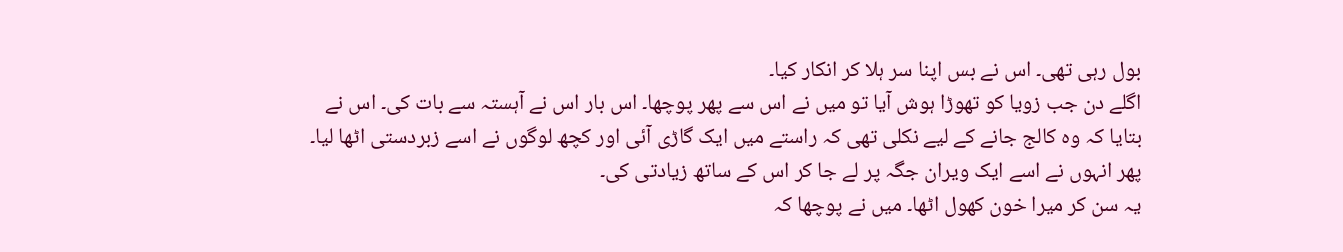بول رہی تھی۔ اس نے بس اپنا سر ہلا کر انکار کیا۔
اگلے دن جب زویا کو تھوڑا ہوش آیا تو میں نے اس سے پھر پوچھا۔ اس بار اس نے آہستہ سے بات کی۔ اس نے بتایا کہ وہ کالج جانے کے لیے نکلی تھی کہ راستے میں ایک گاڑی آئی اور کچھ لوگوں نے اسے زبردستی اٹھا لیا۔ پھر انہوں نے اسے ایک ویران جگہ پر لے جا کر اس کے ساتھ زیادتی کی۔
یہ سن کر میرا خون کھول اٹھا۔ میں نے پوچھا کہ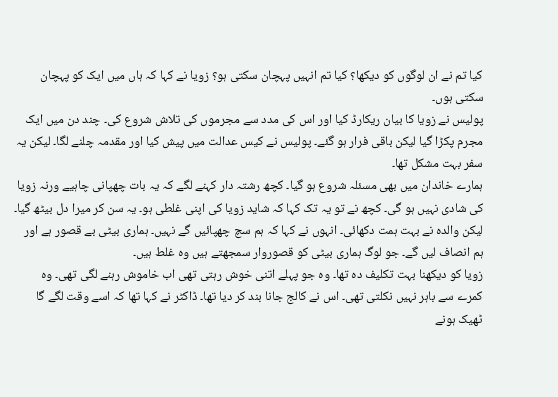کیا تم نے ان لوگوں کو دیکھا؟ کیا تم انہیں پہچان سکتی ہو؟ زویا نے کہا کہ ہاں میں ایک کو پہچان سکتی ہوں۔
پولیس نے زویا کا بیان ریکارڈ کیا اور اس کی مدد سے مجرموں کی تلاش شروع کی۔ چند دن میں ایک مجرم پکڑا گیا لیکن باقی فرار ہو گئے۔ پولیس نے کیس عدالت میں پیش کیا اور مقدمہ چلنے لگا۔ لیکن یہ سفر بہت مشکل تھا۔
ہمارے خاندان میں بھی مسئلہ شروع ہو گیا۔ کچھ رشتہ دار کہنے لگے کہ یہ بات چھپانی چاہیے ورنہ زویا کی شادی نہیں ہو گی۔ کچھ نے تو یہ تک کہا کہ شاید زویا کی اپنی غلطی ہو۔ یہ سن کر میرا دل بیٹھ گیا۔
لیکن والدہ نے بہت ہمت دکھائی۔ انہوں نے کہا کہ ہم سچ چھپائیں گے نہیں۔ ہماری بیٹی بے قصور ہے اور ہم انصاف لیں گے۔ جو لوگ ہماری بیٹی کو قصوروار سمجھتے ہیں وہ غلط ہیں۔
زویا کو دیکھنا بہت تکلیف دہ تھا۔ وہ جو پہلے اتنی خوش رہتی تھی اب خاموش رہنے لگی تھی۔ وہ کمرے سے باہر نہیں نکلتی تھی۔ اس نے کالج جانا بند کر دیا تھا۔ ڈاکٹر نے کہا تھا کہ اسے وقت لگے گا ٹھیک ہونے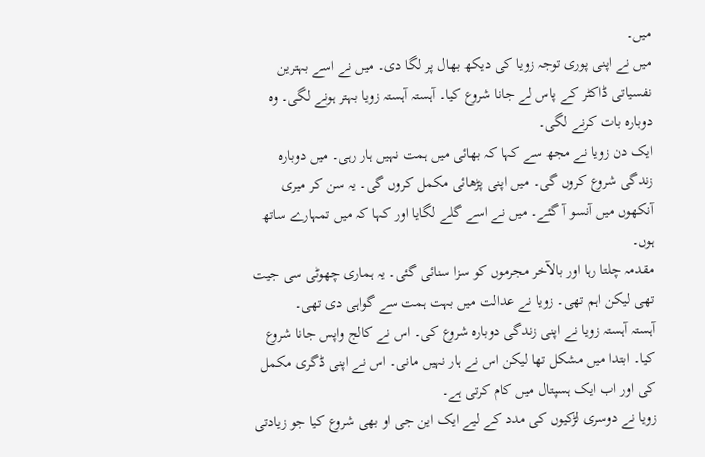میں۔
میں نے اپنی پوری توجہ زویا کی دیکھ بھال پر لگا دی۔ میں نے اسے بہترین نفسیاتی ڈاکٹر کے پاس لے جانا شروع کیا۔ آہستہ آہستہ زویا بہتر ہونے لگی۔ وہ دوبارہ بات کرنے لگی۔
ایک دن زویا نے مجھ سے کہا کہ بھائی میں ہمت نہیں ہار رہی۔ میں دوبارہ زندگی شروع کروں گی۔ میں اپنی پڑھائی مکمل کروں گی۔ یہ سن کر میری آنکھوں میں آنسو آ گئے۔ میں نے اسے گلے لگایا اور کہا کہ میں تمہارے ساتھ ہوں۔
مقدمہ چلتا رہا اور بالآخر مجرموں کو سزا سنائی گئی۔ یہ ہماری چھوٹی سی جیت تھی لیکن اہم تھی۔ زویا نے عدالت میں بہت ہمت سے گواہی دی تھی۔
آہستہ آہستہ زویا نے اپنی زندگی دوبارہ شروع کی۔ اس نے کالج واپس جانا شروع کیا۔ ابتدا میں مشکل تھا لیکن اس نے ہار نہیں مانی۔ اس نے اپنی ڈگری مکمل کی اور اب ایک ہسپتال میں کام کرتی ہے۔
زویا نے دوسری لڑکیوں کی مدد کے لیے ایک این جی او بھی شروع کیا جو زیادتی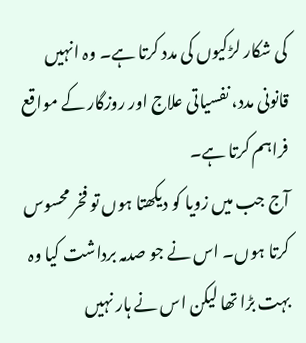کی شکار لڑکیوں کی مدد کرتا ہے۔ وہ انہیں قانونی مدد، نفسیاتی علاج اور روزگار کے مواقع فراہم کرتا ہے۔
آج جب میں زویا کو دیکھتا ہوں تو فخر محسوس کرتا ہوں۔ اس نے جو صدمہ برداشت کیا وہ بہت بڑا تھا لیکن اس نے ہار نہیں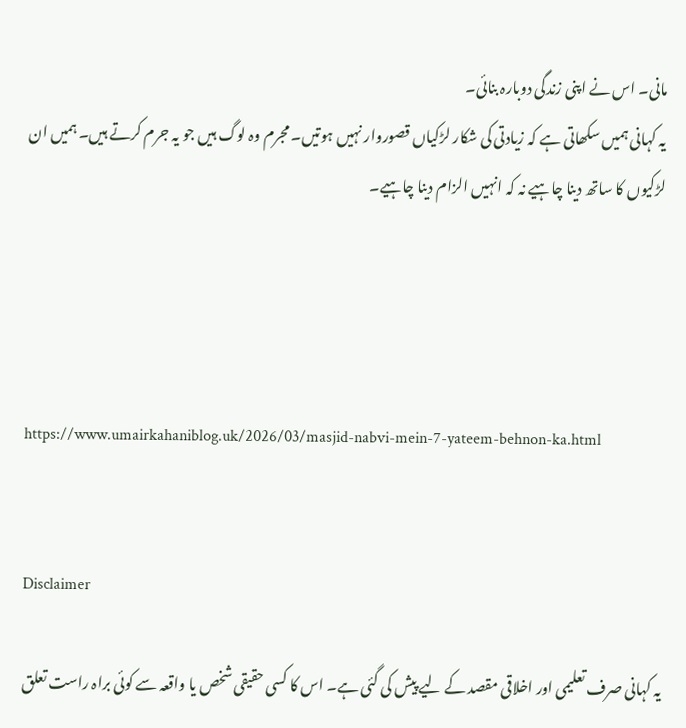مانی۔ اس نے اپنی زندگی دوبارہ بنائی۔
یہ کہانی ہمیں سکھاتی ہے کہ زیادتی کی شکار لڑکیاں قصوروار نہیں ہوتیں۔ مجرم وہ لوگ ہیں جو یہ جرم کرتے ہیں۔ ہمیں ان لڑکیوں کا ساتھ دینا چاہیے نہ کہ انہیں الزام دینا چاہیے۔




https://www.umairkahaniblog.uk/2026/03/masjid-nabvi-mein-7-yateem-behnon-ka.html


Disclaimer

یہ کہانی صرف تعلیمی اور اخلاقی مقصد کے لیے پیش کی گئی ہے۔ اس کا کسی حقیقی شخص یا واقعہ سے کوئی براہ راست تعلق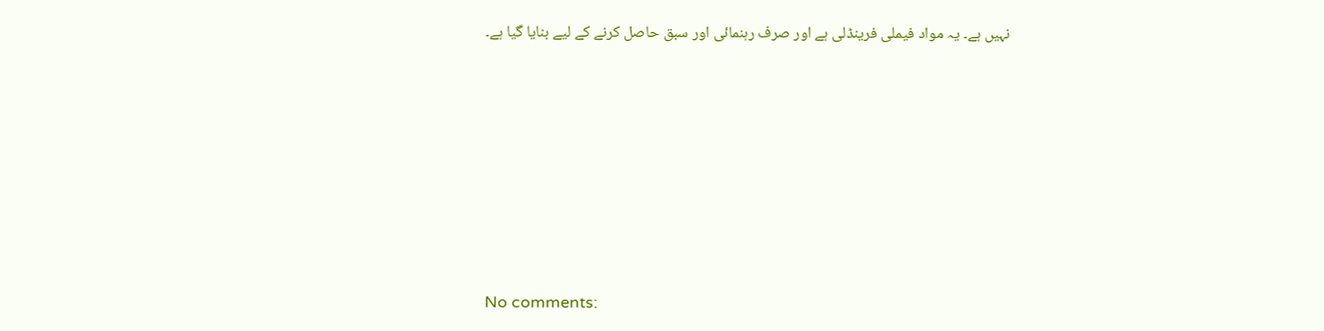نہیں ہے۔ یہ مواد فیملی فرینڈلی ہے اور صرف رہنمائی اور سبق حاصل کرنے کے لیے بنایا گیا ہے۔








No comments: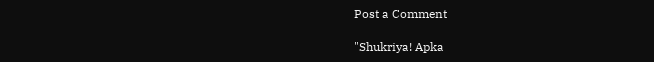Post a Comment

"Shukriya! Apka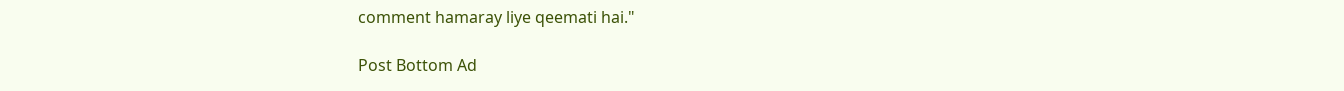comment hamaray liye qeemati hai."

Post Bottom Ad